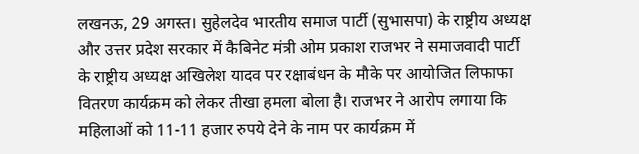लखनऊ, 29 अगस्त। सुहेलदेव भारतीय समाज पार्टी (सुभासपा) के राष्ट्रीय अध्यक्ष और उत्तर प्रदेश सरकार में कैबिनेट मंत्री ओम प्रकाश राजभर ने समाजवादी पार्टी के राष्ट्रीय अध्यक्ष अखिलेश यादव पर रक्षाबंधन के मौके पर आयोजित लिफाफा वितरण कार्यक्रम को लेकर तीखा हमला बोला है। राजभर ने आरोप लगाया कि महिलाओं को 11-11 हजार रुपये देने के नाम पर कार्यक्रम में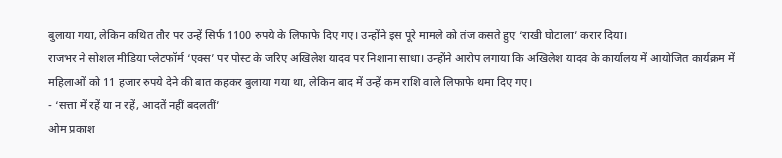बुलाया गया, लेकिन कथित तौर पर उन्हें सिर्फ 1100 रुपये के लिफाफे दिए गए। उन्होंने इस पूरे मामले को तंज कसते हुए ‘राखी घोटाला’ करार दिया।
राजभर ने सोशल मीडिया प्लेटफॉर्म ‘एक्स’ पर पोस्ट के जरिए अखिलेश यादव पर निशाना साधा। उन्होंने आरोप लगाया कि अखिलेश यादव के कार्यालय में आयोजित कार्यक्रम में महिलाओं को 11 हजार रुपये देने की बात कहकर बुलाया गया था, लेकिन बाद में उन्हें कम राशि वाले लिफाफे थमा दिए गए।
- ‘सत्ता में रहें या न रहें, आदतें नहीं बदलतीं’
ओम प्रकाश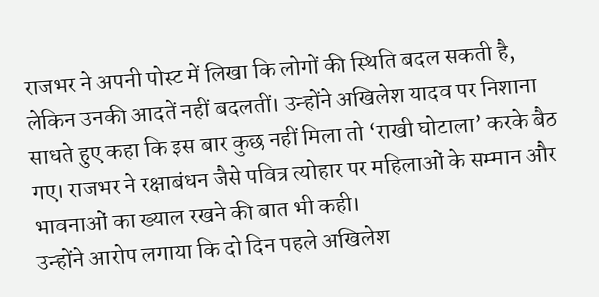राजभर ने अपनी पोस्ट में लिखा कि लोगों की स्थिति बदल सकती है, लेकिन उनकी आदतें नहीं बदलतीं। उन्होंने अखिलेश यादव पर निशाना साधते हुए कहा कि इस बार कुछ नहीं मिला तो ‘राखी घोटाला’ करके बैठ गए। राजभर ने रक्षाबंधन जैसे पवित्र त्योहार पर महिलाओं के सम्मान और भावनाओं का ख्याल रखने की बात भी कही।
उन्होंने आरोप लगाया कि दो दिन पहले अखिलेश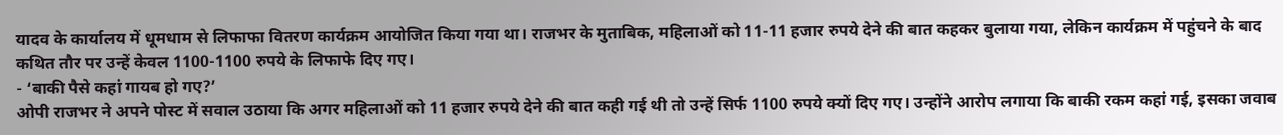यादव के कार्यालय में धूमधाम से लिफाफा वितरण कार्यक्रम आयोजित किया गया था। राजभर के मुताबिक, महिलाओं को 11-11 हजार रुपये देने की बात कहकर बुलाया गया, लेकिन कार्यक्रम में पहुंचने के बाद कथित तौर पर उन्हें केवल 1100-1100 रुपये के लिफाफे दिए गए।
- ‘बाकी पैसे कहां गायब हो गए?’
ओपी राजभर ने अपने पोस्ट में सवाल उठाया कि अगर महिलाओं को 11 हजार रुपये देने की बात कही गई थी तो उन्हें सिर्फ 1100 रुपये क्यों दिए गए। उन्होंने आरोप लगाया कि बाकी रकम कहां गई, इसका जवाब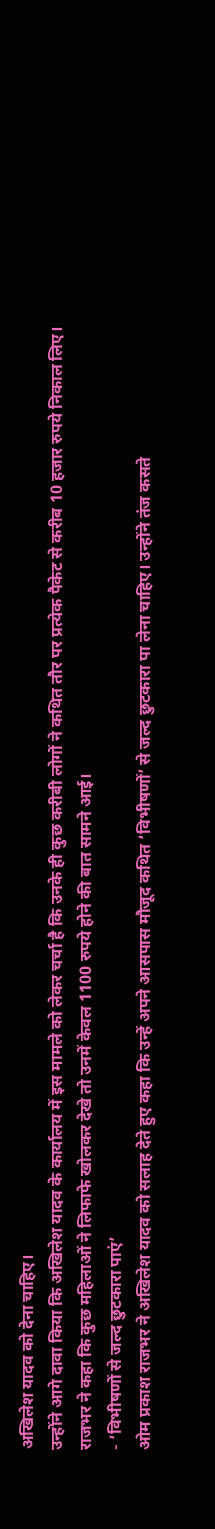अखिलेश यादव को देना चाहिए।
उन्होंने आगे दावा किया कि अखिलेश यादव के कार्यालय में इस मामले को लेकर चर्चा है कि उनके ही कुछ करीबी लोगों ने कथित तौर पर प्रत्येक पैकेट से करीब 10 हजार रुपये निकाल लिए। राजभर ने कहा कि कुछ महिलाओं ने लिफाफे खोलकर देखे तो उनमें केवल 1100 रुपये होने की बात सामने आई।
- ‘विभीषणों से जल्द छुटकारा पाएं’
ओम प्रकाश राजभर ने अखिलेश यादव को सलाह देते हुए कहा कि उन्हें अपने आसपास मौजूद कथित ‘विभीषणों’ से जल्द छुटकारा पा लेना चाहिए। उन्होंने तंज कसते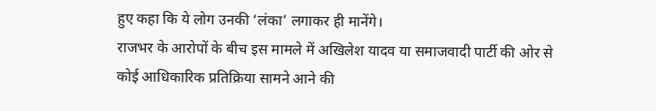हुए कहा कि ये लोग उनकी ‘लंका’ लगाकर ही मानेंगे।
राजभर के आरोपों के बीच इस मामले में अखिलेश यादव या समाजवादी पार्टी की ओर से कोई आधिकारिक प्रतिक्रिया सामने आने की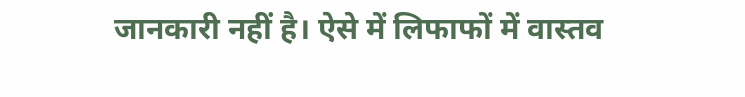जानकारी नहीं है। ऐसे में लिफाफों में वास्तव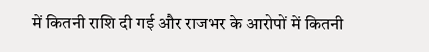में कितनी राशि दी गई और राजभर के आरोपों में कितनी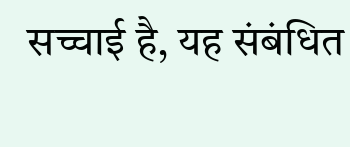सच्चाई है, यह संबंधित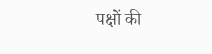पक्षों की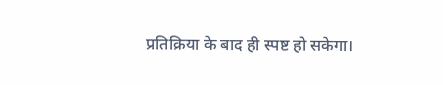प्रतिक्रिया के बाद ही स्पष्ट हो सकेगा।